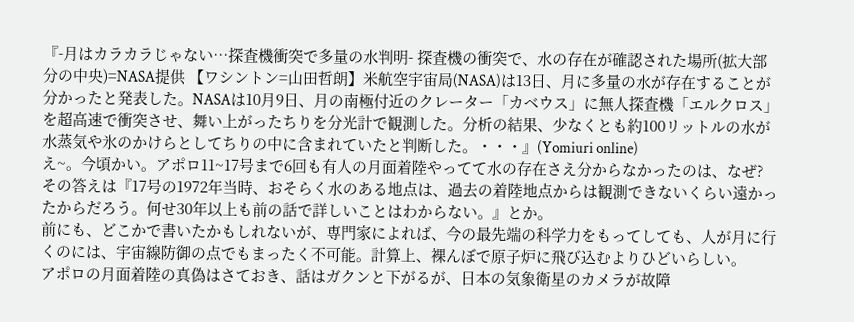『-月はカラカラじゃない…探査機衝突で多量の水判明- 探査機の衝突で、水の存在が確認された場所(拡大部分の中央)=NASA提供 【ワシントン=山田哲朗】米航空宇宙局(NASA)は13日、月に多量の水が存在することが分かったと発表した。NASAは10月9日、月の南極付近のクレーター「カベウス」に無人探査機「エルクロス」を超高速で衝突させ、舞い上がったちりを分光計で観測した。分析の結果、少なくとも約100リットルの水が水蒸気や氷のかけらとしてちりの中に含まれていたと判断した。・・・』(Yomiuri online)
え~。今頃かい。アポロ11~17号まで6回も有人の月面着陸やってて水の存在さえ分からなかったのは、なぜ? その答えは『17号の1972年当時、おそらく水のある地点は、過去の着陸地点からは観測できないくらい遠かったからだろう。何せ30年以上も前の話で詳しいことはわからない。』とか。
前にも、どこかで書いたかもしれないが、専門家によれば、今の最先端の科学力をもってしても、人が月に行くのには、宇宙線防御の点でもまったく不可能。計算上、裸んぼで原子炉に飛び込むよりひどいらしい。
アポロの月面着陸の真偽はさておき、話はガクンと下がるが、日本の気象衛星のカメラが故障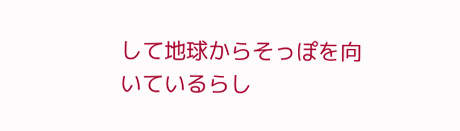して地球からそっぽを向いているらし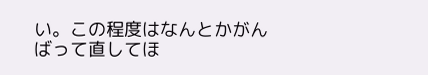い。この程度はなんとかがんばって直してほ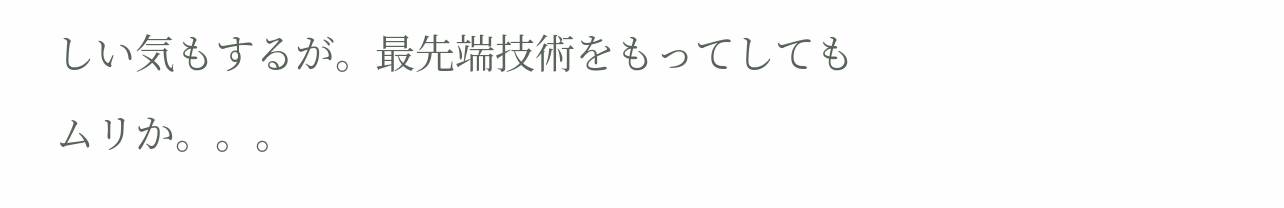しい気もするが。最先端技術をもってしてもムリか。。。